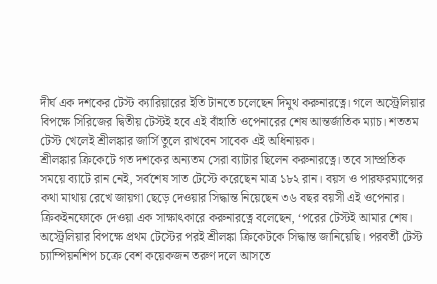দীর্ঘ এক দশকের টেস্ট ক্যারিয়ারের ইতি টানতে চলেছেন দিমুথ করুনারত্নে। গলে অস্ট্রেলিয়ার বিপক্ষে সিরিজের দ্বিতীয় টেস্টই হবে এই বাঁহাতি ওপেনারের শেষ আন্তর্জাতিক ম্যাচ। শততম টেস্ট খেলেই শ্রীলঙ্কার জার্সি তুলে রাখবেন সাবেক এই অধিনায়ক।
শ্রীলঙ্কার ক্রিকেটে গত দশকের অন্যতম সেরা ব্যাটার ছিলেন করুনারত্নে। তবে সাম্প্রতিক সময়ে ব্যাটে রান নেই, সর্বশেষ সাত টেস্টে করেছেন মাত্র ১৮২ রান। বয়স ও পারফরম্যান্সের কথা মাথায় রেখে জায়গা ছেড়ে দেওয়ার সিদ্ধান্ত নিয়েছেন ৩৬ বছর বয়সী এই ওপেনার।
ক্রিকইনফোকে দেওয়া এক সাক্ষাৎকারে করুনারত্নে বলেছেন, ‘পরের টেস্টই আমার শেষ। অস্ট্রেলিয়ার বিপক্ষে প্রথম টেস্টের পরই শ্রীলঙ্কা ক্রিকেটকে সিদ্ধান্ত জানিয়েছি। পরবর্তী টেস্ট চ্যাম্পিয়নশিপ চক্রে বেশ কয়েকজন তরুণ দলে আসতে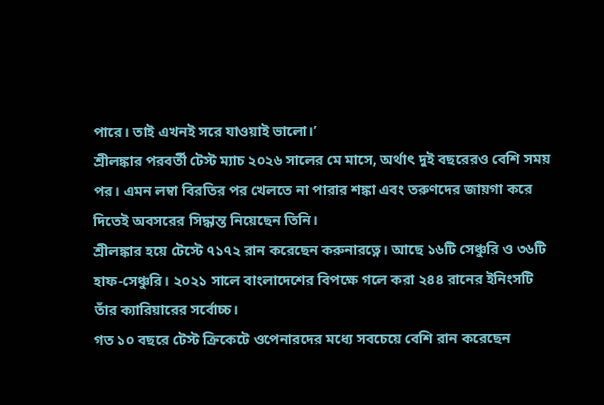পারে। তাই এখনই সরে যাওয়াই ভালো।’
শ্রীলঙ্কার পরবর্তী টেস্ট ম্যাচ ২০২৬ সালের মে মাসে, অর্থাৎ দুই বছরেরও বেশি সময় পর। এমন লম্বা বিরতির পর খেলতে না পারার শঙ্কা এবং তরুণদের জায়গা করে দিতেই অবসরের সিদ্ধান্ত নিয়েছেন তিনি।
শ্রীলঙ্কার হয়ে টেস্টে ৭১৭২ রান করেছেন করুনারত্নে। আছে ১৬টি সেঞ্চুরি ও ৩৬টি হাফ-সেঞ্চুরি। ২০২১ সালে বাংলাদেশের বিপক্ষে গলে করা ২৪৪ রানের ইনিংসটি তাঁর ক্যারিয়ারের সর্বোচ্চ।
গত ১০ বছরে টেস্ট ক্রিকেটে ওপেনারদের মধ্যে সবচেয়ে বেশি রান করেছেন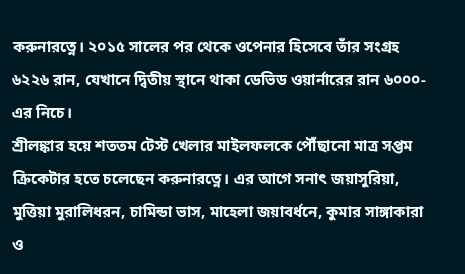করুনারত্নে। ২০১৫ সালের পর থেকে ওপেনার হিসেবে তাঁর সংগ্রহ ৬২২৬ রান, যেখানে দ্বিতীয় স্থানে থাকা ডেভিড ওয়ার্নারের রান ৬০০০-এর নিচে।
শ্রীলঙ্কার হয়ে শততম টেস্ট খেলার মাইলফলকে পৌঁছানো মাত্র সপ্তম ক্রিকেটার হতে চলেছেন করুনারত্নে। এর আগে সনাৎ জয়াসুরিয়া, মুত্তিয়া মুরালিধরন, চামিন্ডা ভাস, মাহেলা জয়াবর্ধনে, কুমার সাঙ্গাকারা ও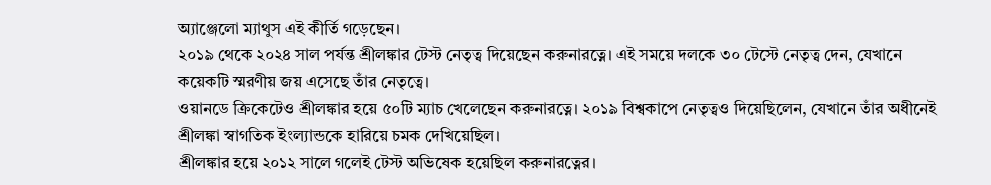অ্যাঞ্জেলো ম্যাথুস এই কীর্তি গড়েছেন।
২০১৯ থেকে ২০২৪ সাল পর্যন্ত শ্রীলঙ্কার টেস্ট নেতৃত্ব দিয়েছেন করুনারত্নে। এই সময়ে দলকে ৩০ টেস্টে নেতৃত্ব দেন, যেখানে কয়েকটি স্মরণীয় জয় এসেছে তাঁর নেতৃত্বে।
ওয়ানডে ক্রিকেটেও শ্রীলঙ্কার হয়ে ৫০টি ম্যাচ খেলেছেন করুনারত্নে। ২০১৯ বিশ্বকাপে নেতৃত্বও দিয়েছিলেন, যেখানে তাঁর অধীনেই শ্রীলঙ্কা স্বাগতিক ইংল্যান্ডকে হারিয়ে চমক দেখিয়েছিল।
শ্রীলঙ্কার হয়ে ২০১২ সালে গলেই টেস্ট অভিষেক হয়েছিল করুনারত্নের।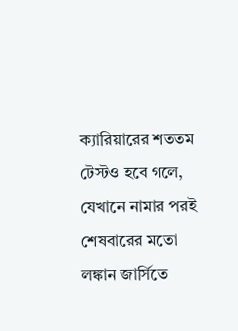ক্যারিয়ারের শততম টেস্টও হবে গলে, যেখানে নামার পরই শেষবারের মতো লঙ্কান জার্সিতে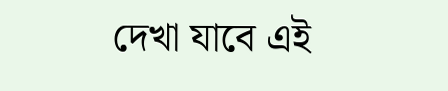দেখা যাবে এই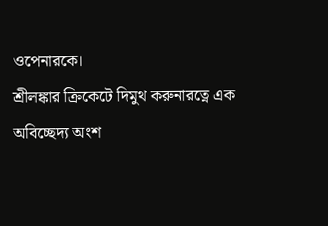ওপেনারকে।
শ্রীলঙ্কার ক্রিকেটে দিমুথ করুনারত্নে এক অবিচ্ছেদ্য অংশ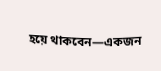হয়ে থাকবেন—একজন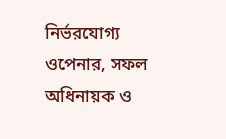নির্ভরযোগ্য ওপেনার, সফল অধিনায়ক ও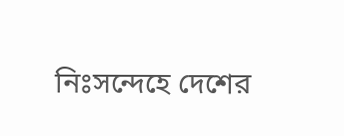নিঃসন্দেহে দেশের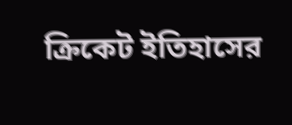ক্রিকেট ইতিহাসের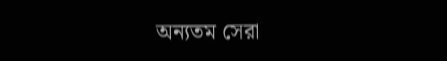অন্যতম সেরা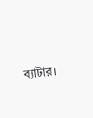ব্যাটার।